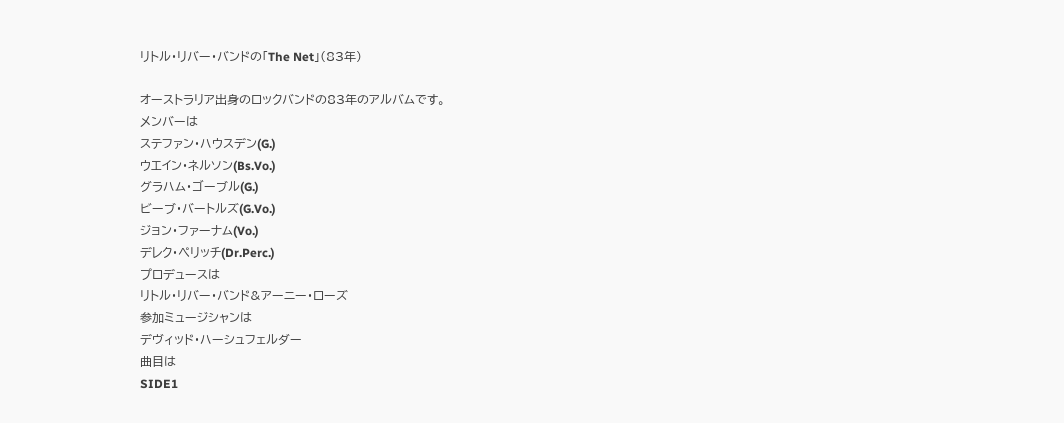リトル・リバー・バンドの「The Net」(83年)

オーストラリア出身のロックバンドの83年のアルバムです。
メンバーは
ステファン・ハウスデン(G.)
ウエイン・ネルソン(Bs.Vo.)
グラハム・ゴーブル(G.)
ビーブ・バートルズ(G.Vo.)
ジョン・ファーナム(Vo.)
デレク・ぺリッチ(Dr.Perc.)
プロデュースは
リトル・リバー・バンド&アーニー・ローズ
参加ミュージシャンは
デヴィッド・ハーシュフェルダー
曲目は
SIDE1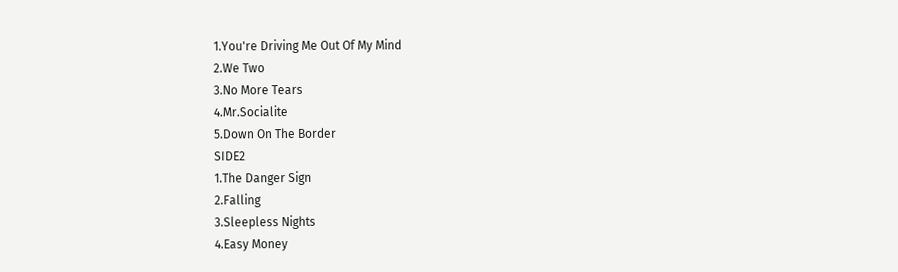1.You're Driving Me Out Of My Mind
2.We Two
3.No More Tears
4.Mr.Socialite
5.Down On The Border
SIDE2
1.The Danger Sign
2.Falling
3.Sleepless Nights
4.Easy Money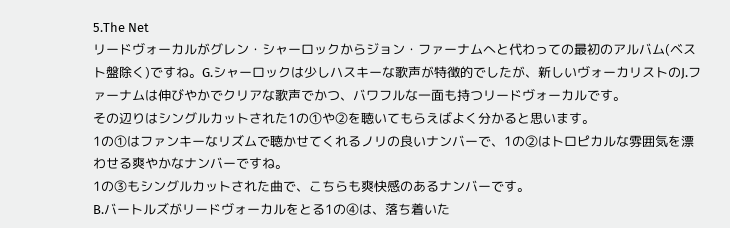5.The Net
リードヴォーカルがグレン・シャーロックからジョン・ファーナムへと代わっての最初のアルバム(ベスト盤除く)ですね。G.シャーロックは少しハスキーな歌声が特徴的でしたが、新しいヴォーカリストのJ.ファーナムは伸びやかでクリアな歌声でかつ、バワフルな一面も持つリードヴォーカルです。
その辺りはシングルカットされた1の①や②を聴いてもらえばよく分かると思います。
1の①はファンキーなリズムで聴かせてくれるノリの良いナンバーで、1の②はトロピカルな雰囲気を漂わせる爽やかなナンバーですね。
1の③もシングルカットされた曲で、こちらも爽快感のあるナンバーです。
B.バートルズがリードヴォーカルをとる1の④は、落ち着いた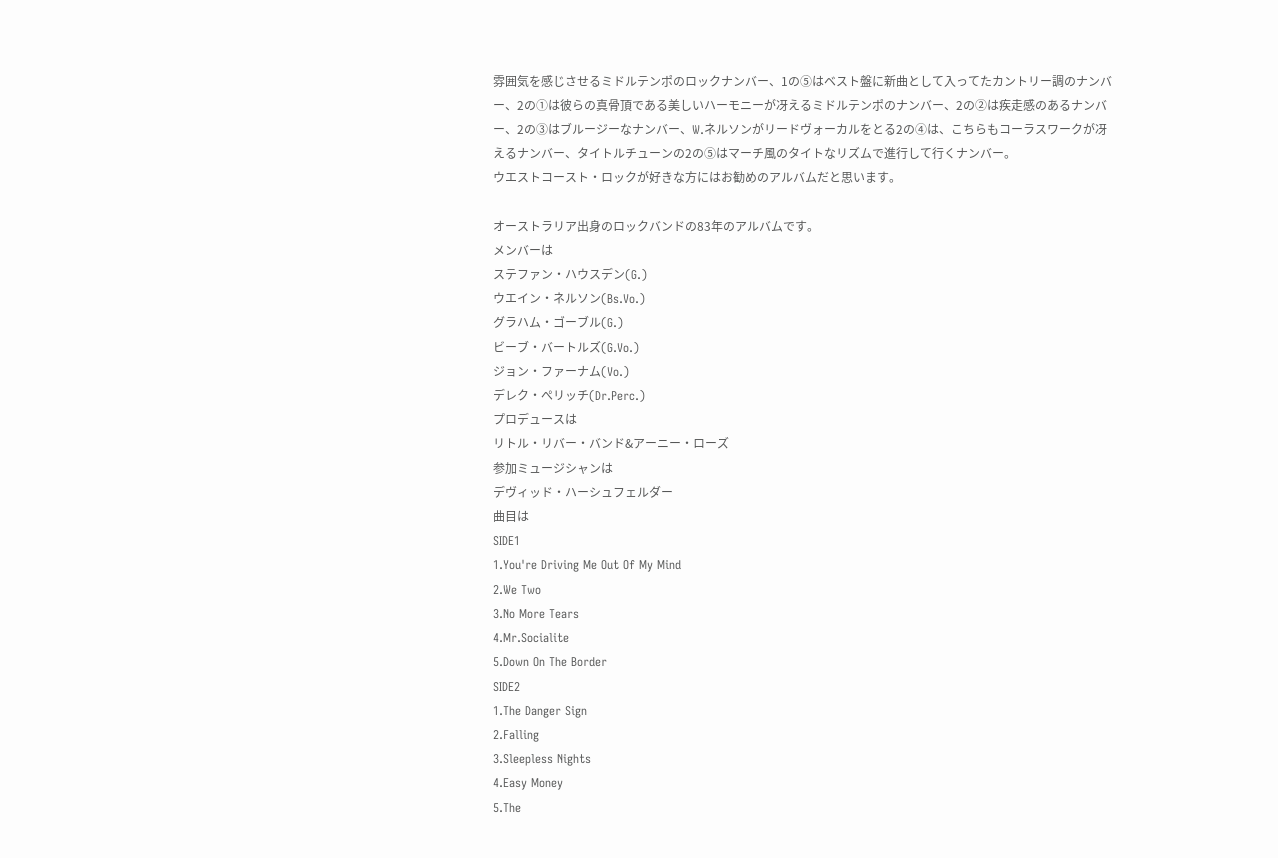雰囲気を感じさせるミドルテンポのロックナンバー、1の⑤はベスト盤に新曲として入ってたカントリー調のナンバー、2の①は彼らの真骨頂である美しいハーモニーが冴えるミドルテンポのナンバー、2の②は疾走感のあるナンバー、2の③はブルージーなナンバー、W.ネルソンがリードヴォーカルをとる2の④は、こちらもコーラスワークが冴えるナンバー、タイトルチューンの2の⑤はマーチ風のタイトなリズムで進行して行くナンバー。
ウエストコースト・ロックが好きな方にはお勧めのアルバムだと思います。

オーストラリア出身のロックバンドの83年のアルバムです。
メンバーは
ステファン・ハウスデン(G.)
ウエイン・ネルソン(Bs.Vo.)
グラハム・ゴーブル(G.)
ビーブ・バートルズ(G.Vo.)
ジョン・ファーナム(Vo.)
デレク・ぺリッチ(Dr.Perc.)
プロデュースは
リトル・リバー・バンド&アーニー・ローズ
参加ミュージシャンは
デヴィッド・ハーシュフェルダー
曲目は
SIDE1
1.You're Driving Me Out Of My Mind
2.We Two
3.No More Tears
4.Mr.Socialite
5.Down On The Border
SIDE2
1.The Danger Sign
2.Falling
3.Sleepless Nights
4.Easy Money
5.The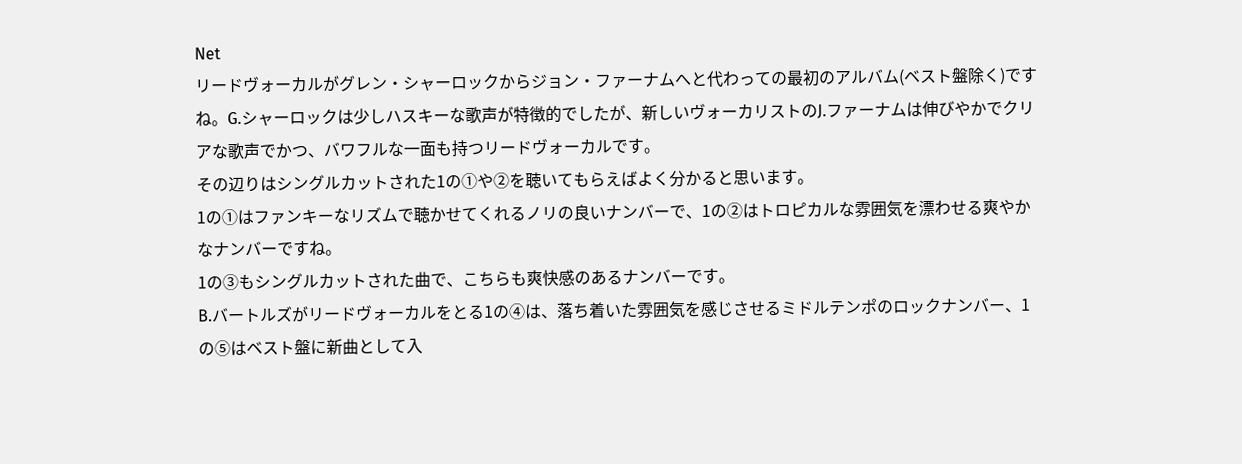Net
リードヴォーカルがグレン・シャーロックからジョン・ファーナムへと代わっての最初のアルバム(ベスト盤除く)ですね。G.シャーロックは少しハスキーな歌声が特徴的でしたが、新しいヴォーカリストのJ.ファーナムは伸びやかでクリアな歌声でかつ、バワフルな一面も持つリードヴォーカルです。
その辺りはシングルカットされた1の①や②を聴いてもらえばよく分かると思います。
1の①はファンキーなリズムで聴かせてくれるノリの良いナンバーで、1の②はトロピカルな雰囲気を漂わせる爽やかなナンバーですね。
1の③もシングルカットされた曲で、こちらも爽快感のあるナンバーです。
B.バートルズがリードヴォーカルをとる1の④は、落ち着いた雰囲気を感じさせるミドルテンポのロックナンバー、1の⑤はベスト盤に新曲として入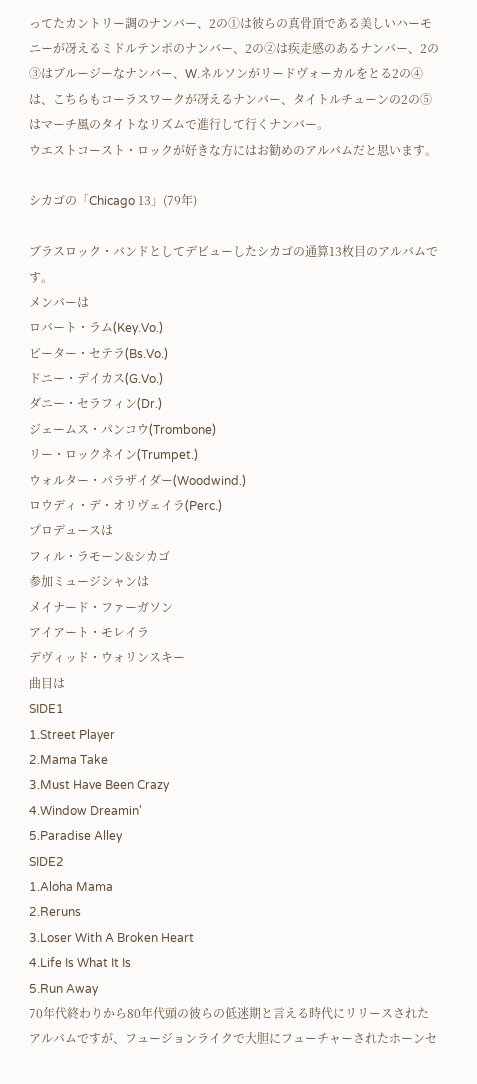ってたカントリー調のナンバー、2の①は彼らの真骨頂である美しいハーモニーが冴えるミドルテンポのナンバー、2の②は疾走感のあるナンバー、2の③はブルージーなナンバー、W.ネルソンがリードヴォーカルをとる2の④は、こちらもコーラスワークが冴えるナンバー、タイトルチューンの2の⑤はマーチ風のタイトなリズムで進行して行くナンバー。
ウエストコースト・ロックが好きな方にはお勧めのアルバムだと思います。

シカゴの「Chicago 13」(79年)

ブラスロック・バンドとしてデビューしたシカゴの通算13枚目のアルバムです。
メンバーは
ロバート・ラム(Key.Vo.)
ピーター・セテラ(Bs.Vo.)
ドニー・デイカス(G.Vo.)
ダニー・セラフィン(Dr.)
ジェームス・パンコウ(Trombone)
リー・ロックネイン(Trumpet.)
ウォルター・パラザイダー(Woodwind.)
ロウディ・デ・オリヴェイラ(Perc.)
プロデュースは
フィル・ラモーン&シカゴ
参加ミュージシャンは
メイナード・ファーガソン
アイアート・モレイラ
デヴィッド・ウォリンスキー
曲目は
SIDE1
1.Street Player
2.Mama Take
3.Must Have Been Crazy
4.Window Dreamin'
5.Paradise Alley
SIDE2
1.Aloha Mama
2.Reruns
3.Loser With A Broken Heart
4.Life Is What It Is
5.Run Away
70年代終わりから80年代頭の彼らの低迷期と言える時代にリリースされたアルバムですが、フュージョンライクで大胆にフューチャーされたホーンセ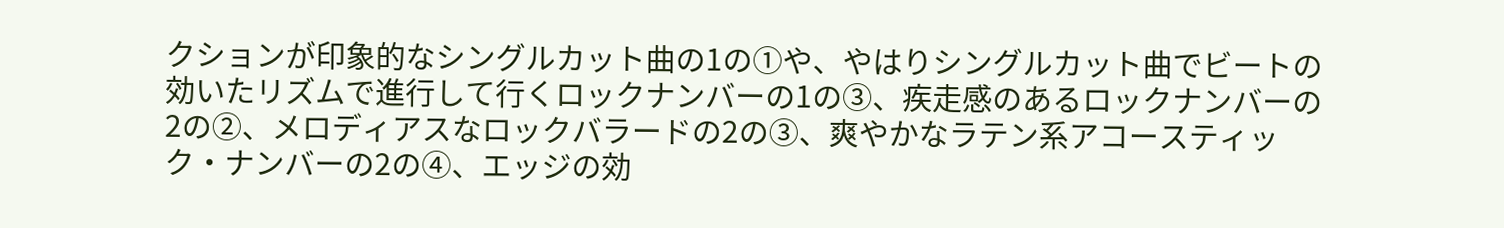クションが印象的なシングルカット曲の1の①や、やはりシングルカット曲でビートの効いたリズムで進行して行くロックナンバーの1の③、疾走感のあるロックナンバーの2の②、メロディアスなロックバラードの2の③、爽やかなラテン系アコースティック・ナンバーの2の④、エッジの効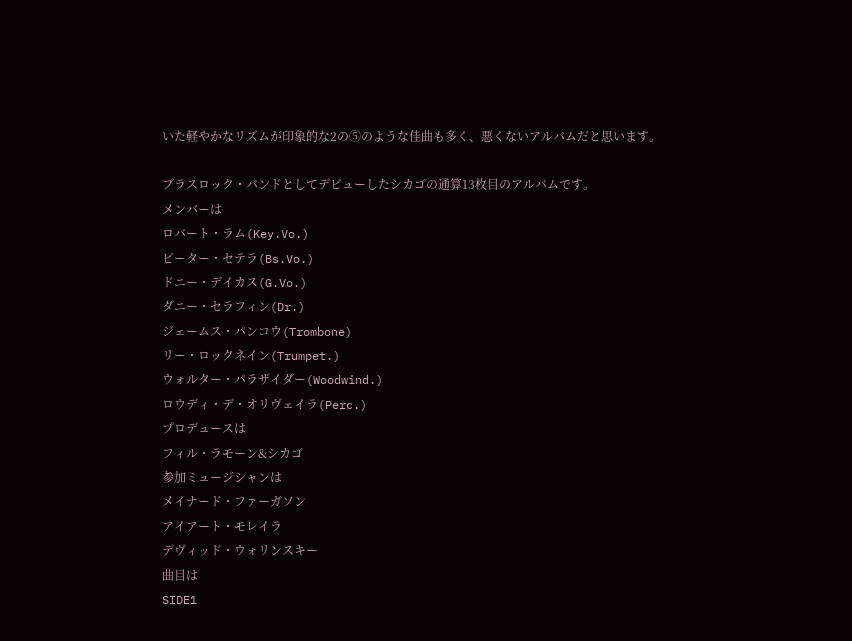いた軽やかなリズムが印象的な2の⑤のような佳曲も多く、悪くないアルバムだと思います。

ブラスロック・バンドとしてデビューしたシカゴの通算13枚目のアルバムです。
メンバーは
ロバート・ラム(Key.Vo.)
ピーター・セテラ(Bs.Vo.)
ドニー・デイカス(G.Vo.)
ダニー・セラフィン(Dr.)
ジェームス・パンコウ(Trombone)
リー・ロックネイン(Trumpet.)
ウォルター・パラザイダー(Woodwind.)
ロウディ・デ・オリヴェイラ(Perc.)
プロデュースは
フィル・ラモーン&シカゴ
参加ミュージシャンは
メイナード・ファーガソン
アイアート・モレイラ
デヴィッド・ウォリンスキー
曲目は
SIDE1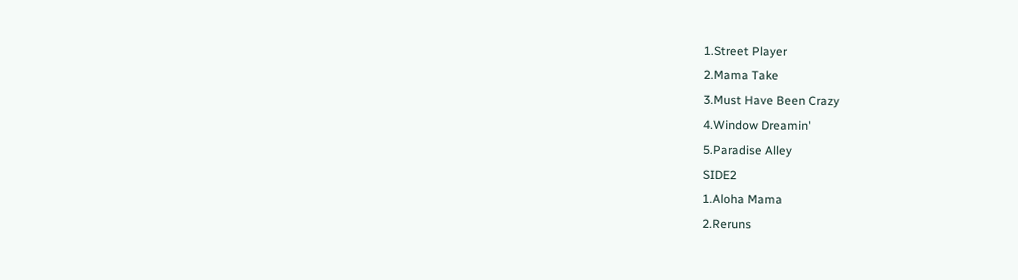1.Street Player
2.Mama Take
3.Must Have Been Crazy
4.Window Dreamin'
5.Paradise Alley
SIDE2
1.Aloha Mama
2.Reruns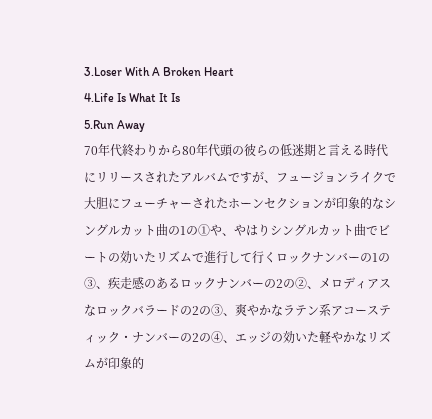3.Loser With A Broken Heart
4.Life Is What It Is
5.Run Away
70年代終わりから80年代頭の彼らの低迷期と言える時代にリリースされたアルバムですが、フュージョンライクで大胆にフューチャーされたホーンセクションが印象的なシングルカット曲の1の①や、やはりシングルカット曲でビートの効いたリズムで進行して行くロックナンバーの1の③、疾走感のあるロックナンバーの2の②、メロディアスなロックバラードの2の③、爽やかなラテン系アコースティック・ナンバーの2の④、エッジの効いた軽やかなリズムが印象的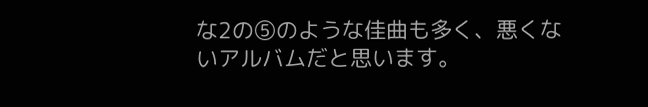な2の⑤のような佳曲も多く、悪くないアルバムだと思います。